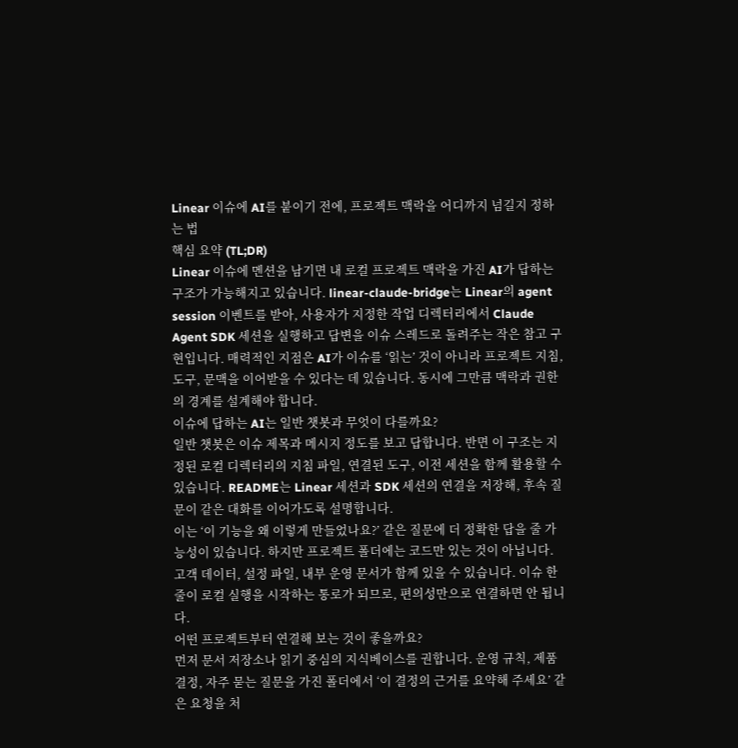Linear 이슈에 AI를 붙이기 전에, 프로젝트 맥락을 어디까지 넘길지 정하는 법
핵심 요약 (TL;DR)
Linear 이슈에 멘션을 남기면 내 로컬 프로젝트 맥락을 가진 AI가 답하는 구조가 가능해지고 있습니다. linear-claude-bridge는 Linear의 agent session 이벤트를 받아, 사용자가 지정한 작업 디렉터리에서 Claude Agent SDK 세션을 실행하고 답변을 이슈 스레드로 돌려주는 작은 참고 구현입니다. 매력적인 지점은 AI가 이슈를 ‘읽는’ 것이 아니라 프로젝트 지침, 도구, 문맥을 이어받을 수 있다는 데 있습니다. 동시에 그만큼 맥락과 권한의 경계를 설계해야 합니다.
이슈에 답하는 AI는 일반 챗봇과 무엇이 다를까요?
일반 챗봇은 이슈 제목과 메시지 정도를 보고 답합니다. 반면 이 구조는 지정된 로컬 디렉터리의 지침 파일, 연결된 도구, 이전 세션을 함께 활용할 수 있습니다. README는 Linear 세션과 SDK 세션의 연결을 저장해, 후속 질문이 같은 대화를 이어가도록 설명합니다.
이는 ‘이 기능을 왜 이렇게 만들었나요?’ 같은 질문에 더 정확한 답을 줄 가능성이 있습니다. 하지만 프로젝트 폴더에는 코드만 있는 것이 아닙니다. 고객 데이터, 설정 파일, 내부 운영 문서가 함께 있을 수 있습니다. 이슈 한 줄이 로컬 실행을 시작하는 통로가 되므로, 편의성만으로 연결하면 안 됩니다.
어떤 프로젝트부터 연결해 보는 것이 좋을까요?
먼저 문서 저장소나 읽기 중심의 지식베이스를 권합니다. 운영 규칙, 제품 결정, 자주 묻는 질문을 가진 폴더에서 ‘이 결정의 근거를 요약해 주세요’ 같은 요청을 처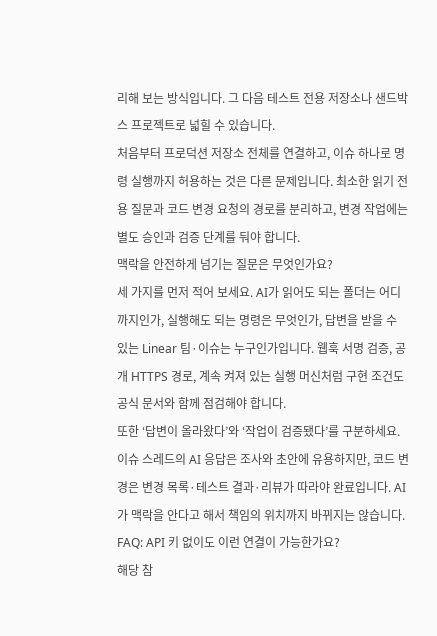리해 보는 방식입니다. 그 다음 테스트 전용 저장소나 샌드박스 프로젝트로 넓힐 수 있습니다.
처음부터 프로덕션 저장소 전체를 연결하고, 이슈 하나로 명령 실행까지 허용하는 것은 다른 문제입니다. 최소한 읽기 전용 질문과 코드 변경 요청의 경로를 분리하고, 변경 작업에는 별도 승인과 검증 단계를 둬야 합니다.
맥락을 안전하게 넘기는 질문은 무엇인가요?
세 가지를 먼저 적어 보세요. AI가 읽어도 되는 폴더는 어디까지인가, 실행해도 되는 명령은 무엇인가, 답변을 받을 수 있는 Linear 팀·이슈는 누구인가입니다. 웹훅 서명 검증, 공개 HTTPS 경로, 계속 켜져 있는 실행 머신처럼 구현 조건도 공식 문서와 함께 점검해야 합니다.
또한 ‘답변이 올라왔다’와 ‘작업이 검증됐다’를 구분하세요. 이슈 스레드의 AI 응답은 조사와 초안에 유용하지만, 코드 변경은 변경 목록·테스트 결과·리뷰가 따라야 완료입니다. AI가 맥락을 안다고 해서 책임의 위치까지 바뀌지는 않습니다.
FAQ: API 키 없이도 이런 연결이 가능한가요?
해당 참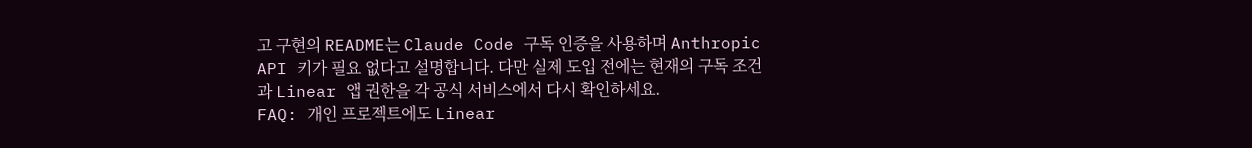고 구현의 README는 Claude Code 구독 인증을 사용하며 Anthropic API 키가 필요 없다고 설명합니다. 다만 실제 도입 전에는 현재의 구독 조건과 Linear 앱 권한을 각 공식 서비스에서 다시 확인하세요.
FAQ: 개인 프로젝트에도 Linear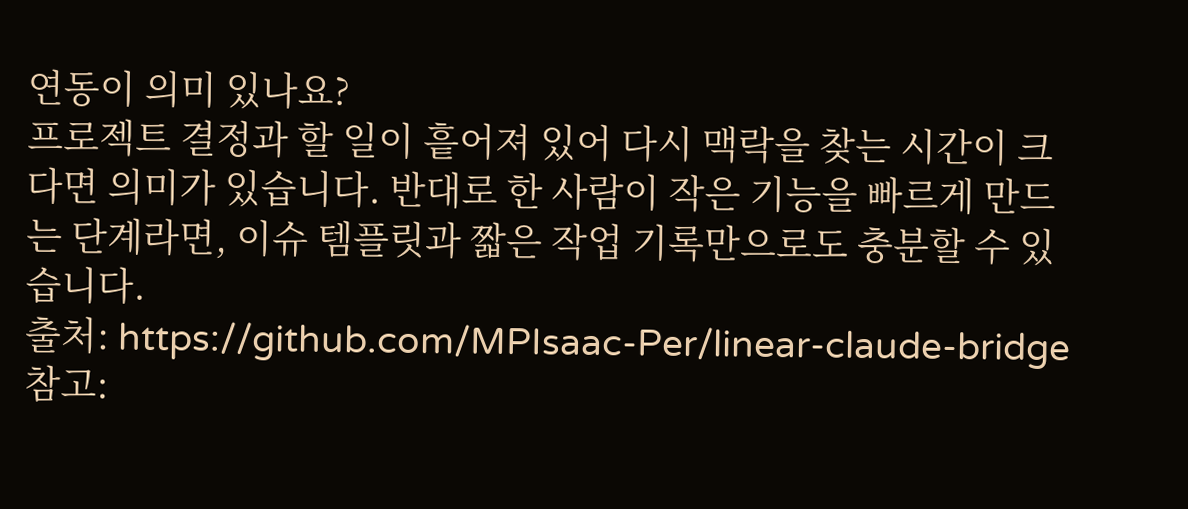연동이 의미 있나요?
프로젝트 결정과 할 일이 흩어져 있어 다시 맥락을 찾는 시간이 크다면 의미가 있습니다. 반대로 한 사람이 작은 기능을 빠르게 만드는 단계라면, 이슈 템플릿과 짧은 작업 기록만으로도 충분할 수 있습니다.
출처: https://github.com/MPIsaac-Per/linear-claude-bridge
참고: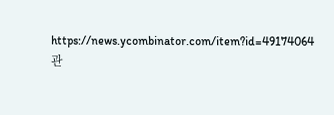https://news.ycombinator.com/item?id=49174064
관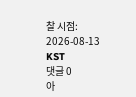찰 시점: 2026-08-13 KST
댓글 0
아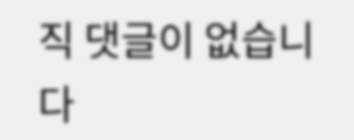직 댓글이 없습니다